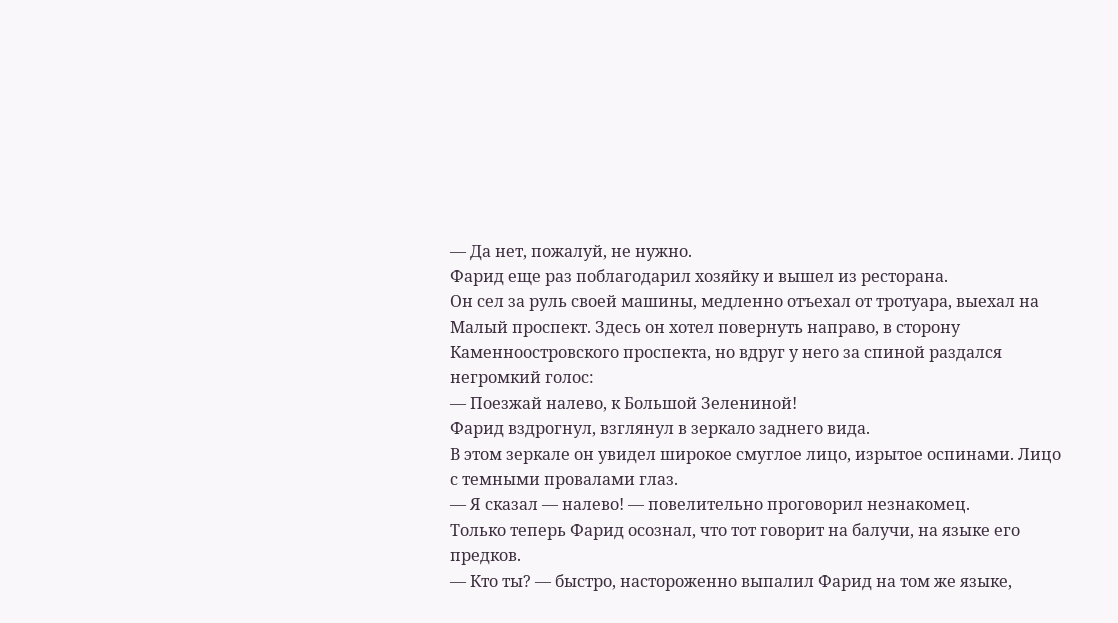— Да нет, пожалуй, не нужно.
Фарид еще раз поблагодарил хозяйку и вышел из ресторана.
Он сел за руль своей машины, медленно отъехал от тротуара, выехал на Малый проспект. Здесь он хотел повернуть направо, в сторону Каменноостровского проспекта, но вдруг у него за спиной раздался негромкий голос:
— Поезжай налево, к Большой Зелениной!
Фарид вздрогнул, взглянул в зеркало заднего вида.
В этом зеркале он увидел широкое смуглое лицо, изрытое оспинами. Лицо с темными провалами глаз.
— Я сказал — налево! — повелительно проговорил незнакомец.
Только теперь Фарид осознал, что тот говорит на балучи, на языке его предков.
— Кто ты? — быстро, настороженно выпалил Фарид на том же языке,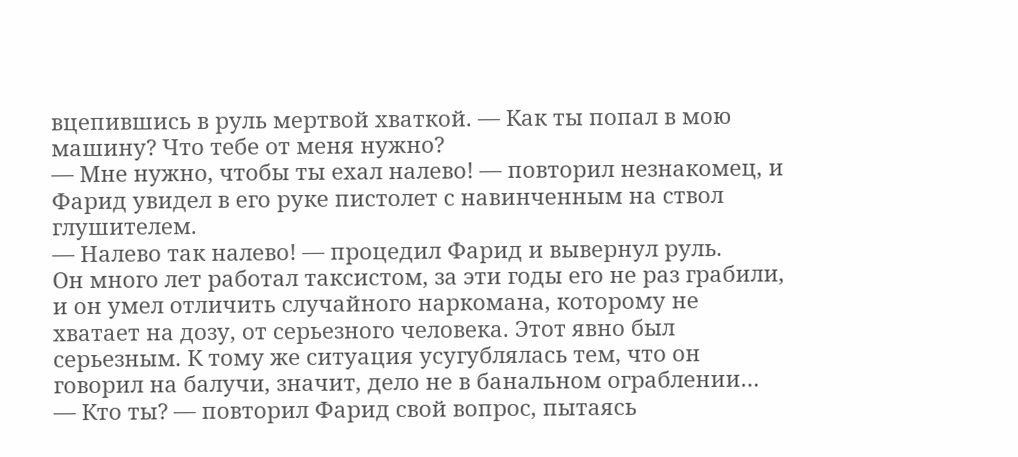вцепившись в руль мертвой хваткой. — Как ты попал в мою машину? Что тебе от меня нужно?
— Мне нужно, чтобы ты ехал налево! — повторил незнакомец, и Фарид увидел в его руке пистолет с навинченным на ствол глушителем.
— Налево так налево! — процедил Фарид и вывернул руль.
Он много лет работал таксистом, за эти годы его не раз грабили, и он умел отличить случайного наркомана, которому не хватает на дозу, от серьезного человека. Этот явно был серьезным. К тому же ситуация усугублялась тем, что он говорил на балучи, значит, дело не в банальном ограблении…
— Кто ты? — повторил Фарид свой вопрос, пытаясь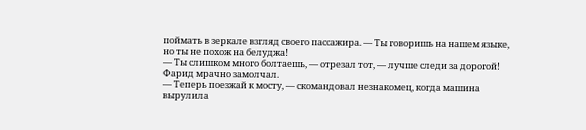поймать в зеркале взгляд своего пассажира. — Ты говоришь на нашем языке, но ты не похож на белуджа!
— Ты слишком много болтаешь, — отрезал тот, — лучше следи за дорогой!
Фарид мрачно замолчал.
— Теперь поезжай к мосту, — скомандовал незнакомец, когда машина вырулила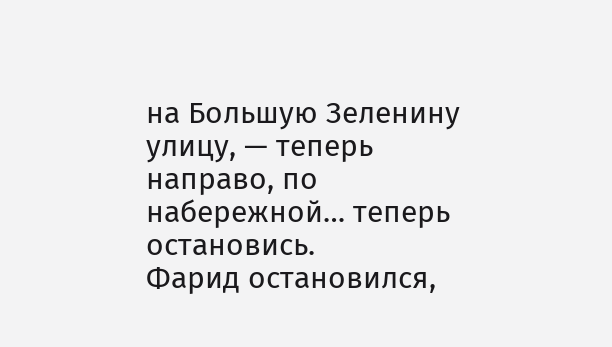на Большую Зеленину улицу, — теперь направо, по набережной… теперь остановись.
Фарид остановился,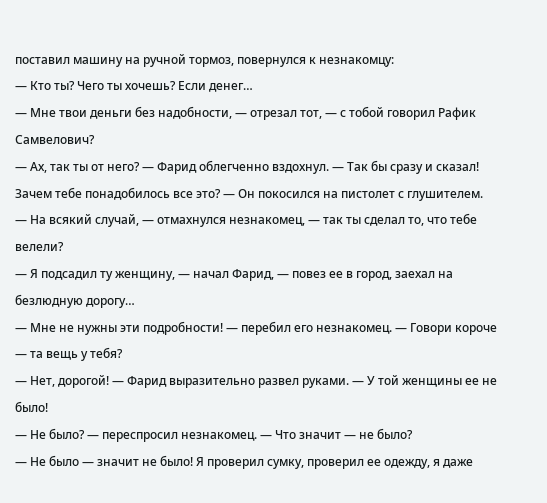поставил машину на ручной тормоз, повернулся к незнакомцу:
— Кто ты? Чего ты хочешь? Если денег…
— Мне твои деньги без надобности, — отрезал тот, — с тобой говорил Рафик Самвелович?
— Ах, так ты от него? — Фарид облегченно вздохнул. — Так бы сразу и сказал! Зачем тебе понадобилось все это? — Он покосился на пистолет с глушителем.
— На всякий случай, — отмахнулся незнакомец, — так ты сделал то, что тебе велели?
— Я подсадил ту женщину, — начал Фарид, — повез ее в город, заехал на безлюдную дорогу…
— Мне не нужны эти подробности! — перебил его незнакомец. — Говори короче — та вещь у тебя?
— Нет, дорогой! — Фарид выразительно развел руками. — У той женщины ее не было!
— Не было? — переспросил незнакомец. — Что значит — не было?
— Не было — значит не было! Я проверил сумку, проверил ее одежду, я даже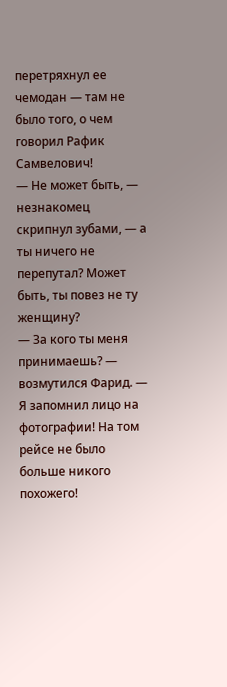перетряхнул ее чемодан — там не было того, о чем говорил Рафик Самвелович!
— Не может быть, — незнакомец скрипнул зубами, — а ты ничего не перепутал? Может быть, ты повез не ту женщину?
— За кого ты меня принимаешь? — возмутился Фарид. — Я запомнил лицо на фотографии! На том рейсе не было больше никого похожего!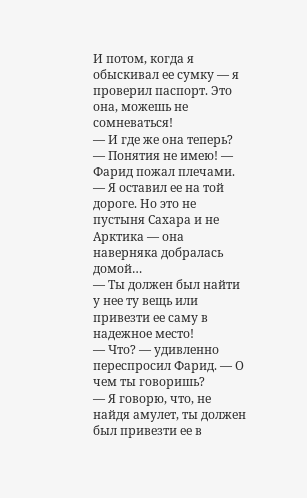И потом, когда я обыскивал ее сумку — я проверил паспорт. Это она, можешь не сомневаться!
— И где же она теперь?
— Понятия не имею! — Фарид пожал плечами. — Я оставил ее на той дороге. Но это не пустыня Сахара и не Арктика — она наверняка добралась домой…
— Ты должен был найти у нее ту вещь или привезти ее саму в надежное место!
— Что? — удивленно переспросил Фарид. — О чем ты говоришь?
— Я говорю, что, не найдя амулет, ты должен был привезти ее в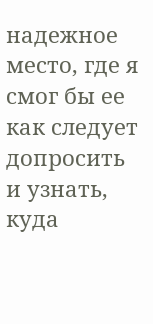надежное место, где я смог бы ее как следует допросить и узнать, куда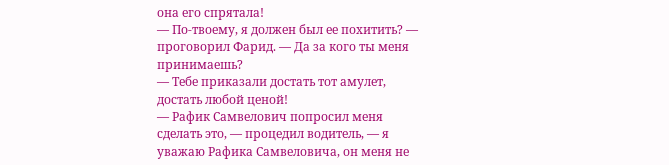она его спрятала!
— По-твоему, я должен был ее похитить? — проговорил Фарид. — Да за кого ты меня принимаешь?
— Тебе приказали достать тот амулет, достать любой ценой!
— Рафик Самвелович попросил меня сделать это, — процедил водитель, — я уважаю Рафика Самвеловича, он меня не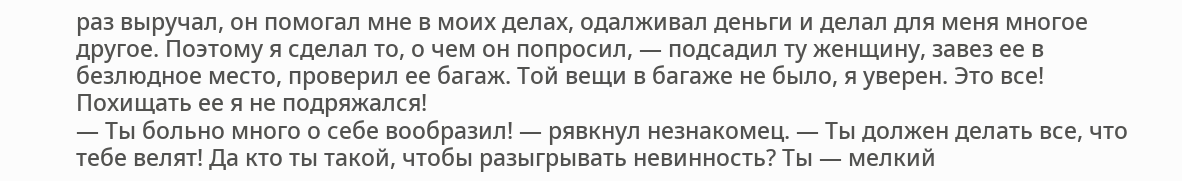раз выручал, он помогал мне в моих делах, одалживал деньги и делал для меня многое другое. Поэтому я сделал то, о чем он попросил, — подсадил ту женщину, завез ее в безлюдное место, проверил ее багаж. Той вещи в багаже не было, я уверен. Это все! Похищать ее я не подряжался!
— Ты больно много о себе вообразил! — рявкнул незнакомец. — Ты должен делать все, что тебе велят! Да кто ты такой, чтобы разыгрывать невинность? Ты — мелкий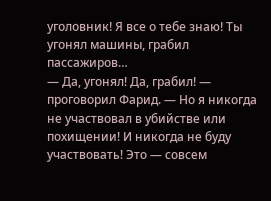уголовник! Я все о тебе знаю! Ты угонял машины, грабил пассажиров…
— Да, угонял! Да, грабил! — проговорил Фарид. — Но я никогда не участвовал в убийстве или похищении! И никогда не буду участвовать! Это — совсем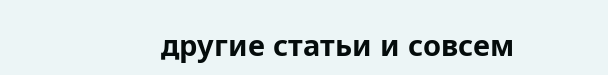другие статьи и совсем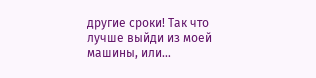другие сроки! Так что лучше выйди из моей машины, или…